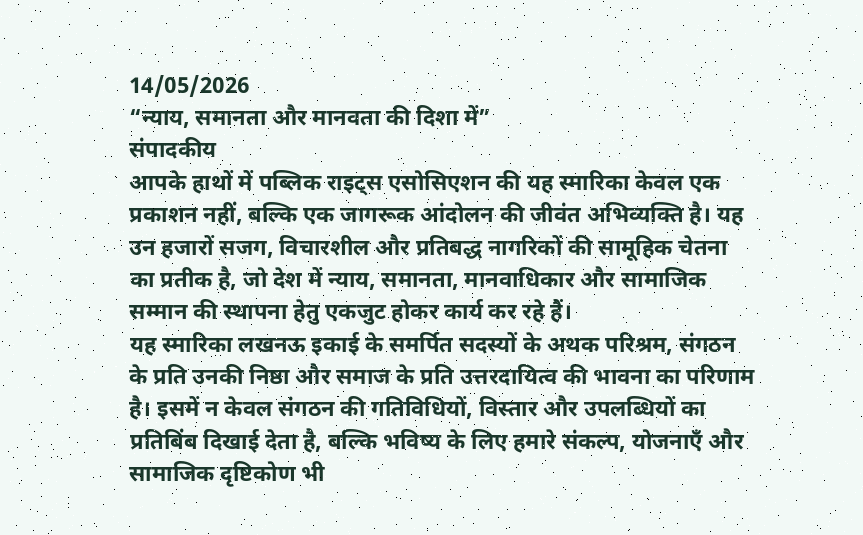14/05/2026
“न्याय, समानता और मानवता की दिशा में”
संपादकीय
आपके हाथों में पब्लिक राइट्स एसोसिएशन की यह स्मारिका केवल एक प्रकाशन नहीं, बल्कि एक जागरूक आंदोलन की जीवंत अभिव्यक्ति है। यह उन हजारों सजग, विचारशील और प्रतिबद्ध नागरिकों की सामूहिक चेतना का प्रतीक है, जो देश में न्याय, समानता, मानवाधिकार और सामाजिक सम्मान की स्थापना हेतु एकजुट होकर कार्य कर रहे हैं।
यह स्मारिका लखनऊ इकाई के समर्पित सदस्यों के अथक परिश्रम, संगठन के प्रति उनकी निष्ठा और समाज के प्रति उत्तरदायित्व की भावना का परिणाम है। इसमें न केवल संगठन की गतिविधियों, विस्तार और उपलब्धियों का प्रतिबिंब दिखाई देता है, बल्कि भविष्य के लिए हमारे संकल्प, योजनाएँ और सामाजिक दृष्टिकोण भी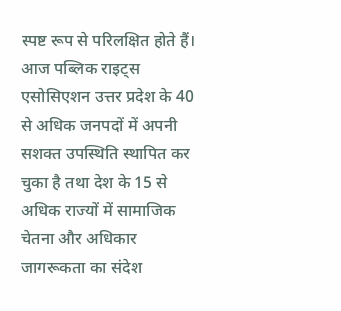स्पष्ट रूप से परिलक्षित होते हैं।
आज पब्लिक राइट्स एसोसिएशन उत्तर प्रदेश के 40 से अधिक जनपदों में अपनी सशक्त उपस्थिति स्थापित कर चुका है तथा देश के 15 से अधिक राज्यों में सामाजिक चेतना और अधिकार जागरूकता का संदेश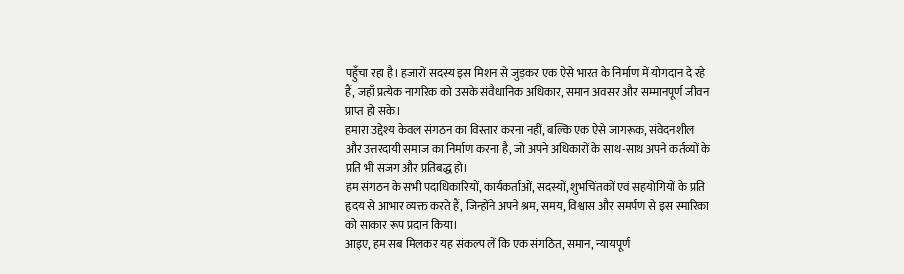पहुँचा रहा है। हजारों सदस्य इस मिशन से जुड़कर एक ऐसे भारत के निर्माण में योगदान दे रहे हैं, जहाँ प्रत्येक नागरिक को उसके संवैधानिक अधिकार, समान अवसर और सम्मानपूर्ण जीवन प्राप्त हो सके।
हमारा उद्देश्य केवल संगठन का विस्तार करना नहीं, बल्कि एक ऐसे जागरूक, संवेदनशील और उत्तरदायी समाज का निर्माण करना है, जो अपने अधिकारों के साथ-साथ अपने कर्तव्यों के प्रति भी सजग और प्रतिबद्ध हो।
हम संगठन के सभी पदाधिकारियों, कार्यकर्ताओं, सदस्यों, शुभचिंतकों एवं सहयोगियों के प्रति हृदय से आभार व्यक्त करते हैं, जिन्होंने अपने श्रम, समय, विश्वास और समर्पण से इस स्मारिका को साकार रूप प्रदान किया।
आइए, हम सब मिलकर यह संकल्प लें कि एक संगठित, समान, न्यायपूर्ण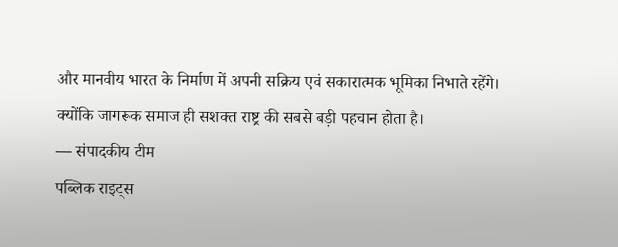और मानवीय भारत के निर्माण में अपनी सक्रिय एवं सकारात्मक भूमिका निभाते रहेंगे।
क्योंकि जागरूक समाज ही सशक्त राष्ट्र की सबसे बड़ी पहचान होता है।
— संपादकीय टीम
पब्लिक राइट्स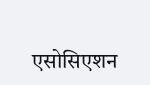एसोसिएशन